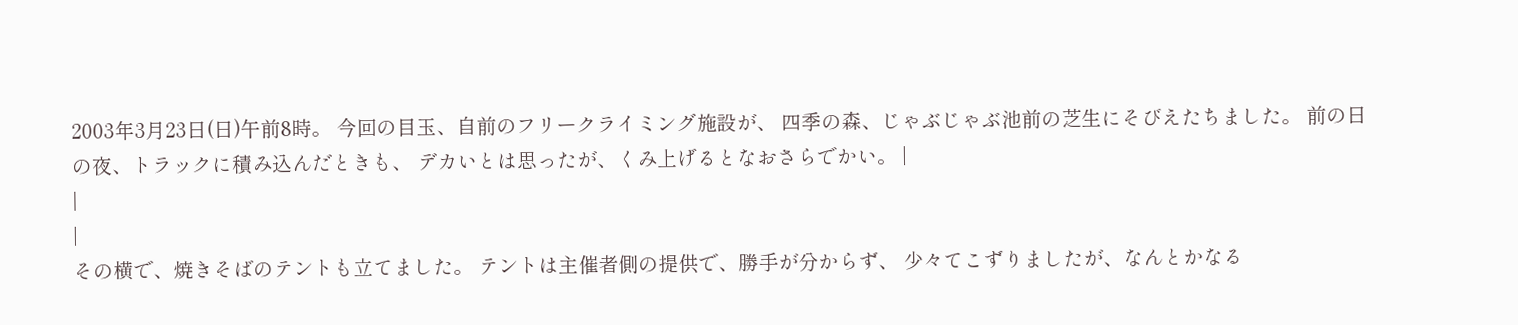2003年3月23日(日)午前8時。 今回の目玉、自前のフリークライミング施設が、 四季の森、じゃぶじゃぶ池前の芝生にそびえたちました。 前の日の夜、トラックに積み込んだときも、 デカいとは思ったが、くみ上げるとなおさらでかい。 |
|
|
その横で、焼きそばのテントも立てました。 テントは主催者側の提供で、勝手が分からず、 少々てこずりましたが、なんとかなる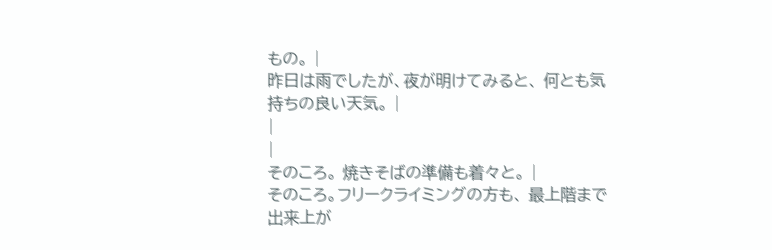もの。 |
昨日は雨でしたが、夜が明けてみると、 何とも気持ちの良い天気。 |
|
|
そのころ。 焼きそばの準備も着々と。 |
そのころ。フリークライミングの方も、 最上階まで出来上が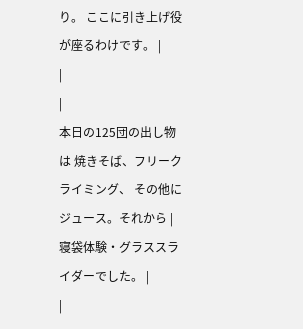り。 ここに引き上げ役が座るわけです。 |
|
|
本日の125団の出し物は 焼きそば、フリークライミング、 その他にジュース。それから |
寝袋体験・グラススライダーでした。 |
|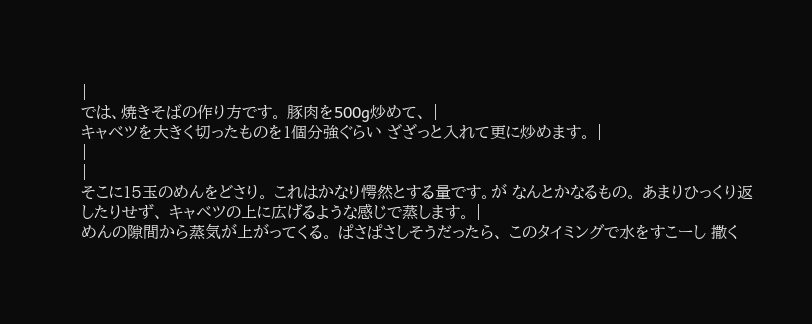|
では、焼きそばの作り方です。 豚肉を500g炒めて、 |
キャベツを大きく切ったものを1個分強ぐらい ざざっと入れて更に炒めます。 |
|
|
そこに15玉のめんをどさり。 これはかなり愕然とする量です。が なんとかなるもの。 あまりひっくり返したりせず、 キャベツの上に広げるような感じで蒸します。 |
めんの隙間から蒸気が上がってくる。 ぱさぱさしそうだったら、 このタイミングで水をすこーし 撒く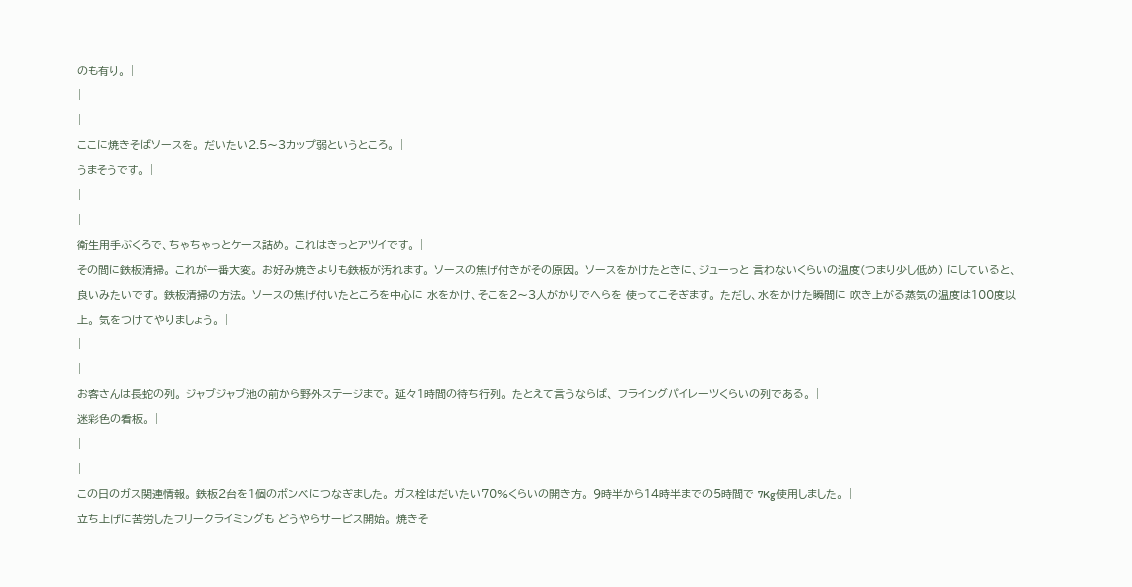のも有り。 |
|
|
ここに焼きそばソースを。 だいたい2.5〜3カップ弱というところ。 |
うまそうです。 |
|
|
衛生用手ぶくろで、ちゃちゃっとケース詰め。 これはきっとアツイです。 |
その間に鉄板清掃。 これが一番大変。 お好み焼きよりも鉄板が汚れます。 ソースの焦げ付きがその原因。 ソースをかけたときに、ジューっと 言わないくらいの温度(つまり少し低め) にしていると、良いみたいです。 鉄板清掃の方法。 ソースの焦げ付いたところを中心に 水をかけ、そこを2〜3人がかりでへらを 使ってこそぎます。 ただし、水をかけた瞬間に 吹き上がる蒸気の温度は100度以上。 気をつけてやりましょう。 |
|
|
お客さんは長蛇の列。 ジャブジャブ池の前から野外ステージまで。 延々1時間の待ち行列。 たとえて言うならば、 フライングパイレーツくらいの列である。 |
迷彩色の看板。 |
|
|
この日のガス関連情報。 鉄板2台を1個のボンベにつなぎました。 ガス栓はだいたい70%くらいの開き方。 9時半から14時半までの5時間で 7Kg使用しました。 |
立ち上げに苦労したフリークライミングも どうやらサービス開始。 焼きそ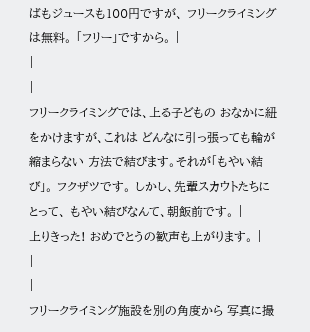ばもジュースも100円ですが、 フリークライミングは無料。 「フリー」ですから。 |
|
|
フリークライミングでは、上る子どもの おなかに紐をかけますが、これは どんなに引っ張っても輪が縮まらない 方法で結びます。それが「もやい結び」。 フクザツです。 しかし、先輩スカウトたちにとって、 もやい結びなんて、朝飯前です。 |
上りきった! おめでとうの歓声も上がります。 |
|
|
フリークライミング施設を別の角度から 写真に撮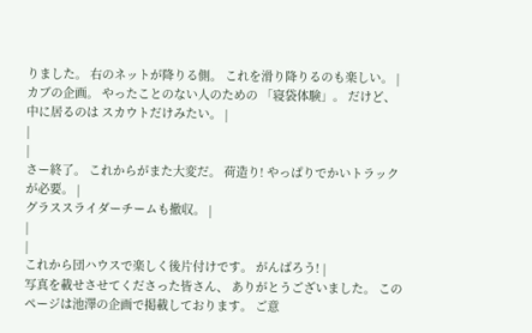りました。 右のネットが降りる側。 これを滑り降りるのも楽しい。 |
カブの企画。 やったことのない人のための 「寝袋体験」。 だけど、中に居るのは スカウトだけみたい。 |
|
|
さー終了。 これからがまた大変だ。 荷造り! やっぱりでかいトラックが必要。 |
グラススライダーチームも撤収。 |
|
|
これから団ハウスで楽しく後片付けです。 がんばろう! |
写真を載せさせてくださった皆さん、 ありがとうございました。 このページは池澤の企画で掲載しております。 ご意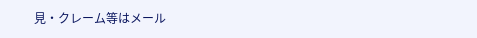見・クレーム等はメール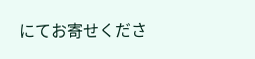にてお寄せくださ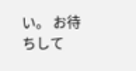い。 お待ちして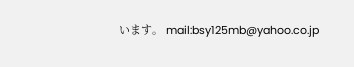います。 mail:bsy125mb@yahoo.co.jp